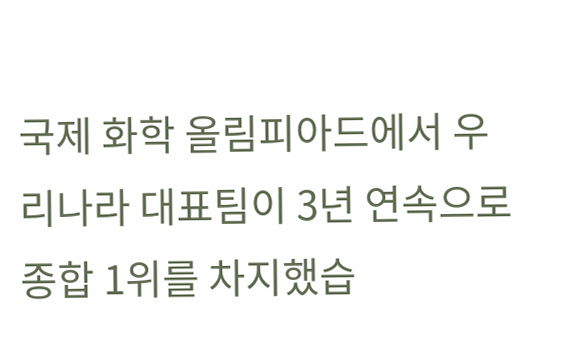국제 화학 올림피아드에서 우리나라 대표팀이 3년 연속으로 종합 1위를 차지했습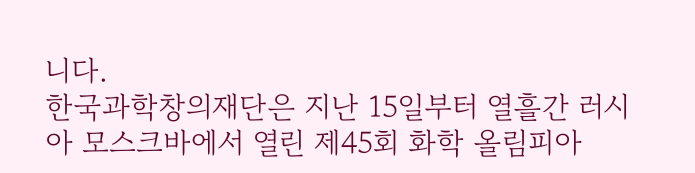니다.
한국과학창의재단은 지난 15일부터 열흘간 러시아 모스크바에서 열린 제45회 화학 올림피아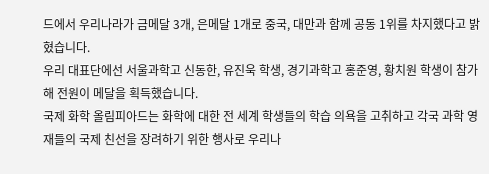드에서 우리나라가 금메달 3개, 은메달 1개로 중국, 대만과 함께 공동 1위를 차지했다고 밝혔습니다.
우리 대표단에선 서울과학고 신동한, 유진욱 학생, 경기과학고 홍준영, 황치원 학생이 참가해 전원이 메달을 획득했습니다.
국제 화학 올림피아드는 화학에 대한 전 세계 학생들의 학습 의욕을 고취하고 각국 과학 영재들의 국제 친선을 장려하기 위한 행사로 우리나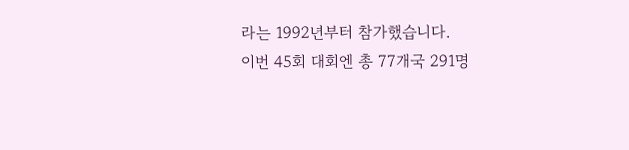라는 1992년부터 참가했습니다.
이번 45회 대회엔 총 77개국 291명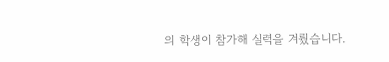의 학생이 참가해 실력을 겨뤘습니다.